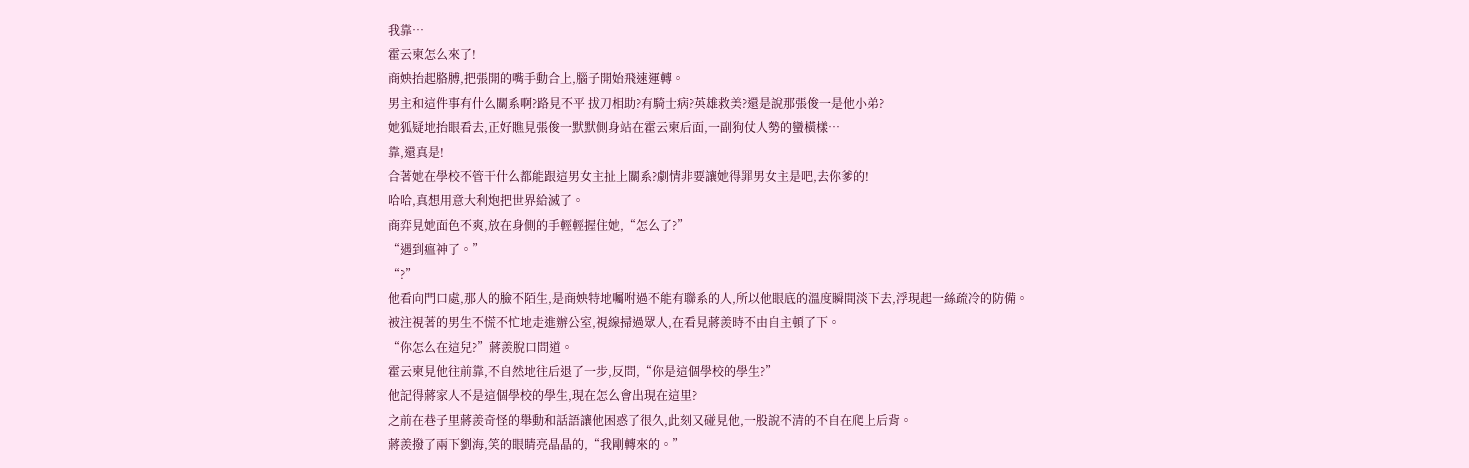我靠…
霍云柬怎么來了!
商姎抬起胳膊,把張開的嘴手動合上,腦子開始飛速運轉。
男主和這件事有什么關系啊?路見不平 拔刀相助?有騎士病?英雄救美?還是說那張俊一是他小弟?
她狐疑地抬眼看去,正好瞧見張俊一默默側身站在霍云柬后面,一副狗仗人勢的蠻橫樣…
靠,還真是!
合著她在學校不管干什么都能跟這男女主扯上關系?劇情非要讓她得罪男女主是吧,去你爹的!
哈哈,真想用意大利炮把世界給滅了。
商弈見她面色不爽,放在身側的手輕輕握住她,“怎么了?”
“遇到瘟神了。”
“?”
他看向門口處,那人的臉不陌生,是商姎特地囑咐過不能有聯系的人,所以他眼底的溫度瞬間淡下去,浮現起一絲疏冷的防備。
被注視著的男生不慌不忙地走進辦公室,視線掃過眾人,在看見蔣羨時不由自主頓了下。
“你怎么在這兒?”蔣羨脫口問道。
霍云柬見他往前靠,不自然地往后退了一步,反問,“你是這個學校的學生?”
他記得蔣家人不是這個學校的學生,現在怎么會出現在這里?
之前在巷子里蔣羨奇怪的舉動和話語讓他困惑了很久,此刻又碰見他,一股說不清的不自在爬上后背。
蔣羨撥了兩下劉海,笑的眼睛亮晶晶的,“我剛轉來的。”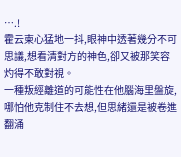….!
霍云柬心猛地一抖,眼神中透著幾分不可思議,想看清對方的神色,卻又被那笑容灼得不敢對視。
一種叛經離道的可能性在他腦海里盤旋,哪怕他克制住不去想,但思緒還是被卷進翻涌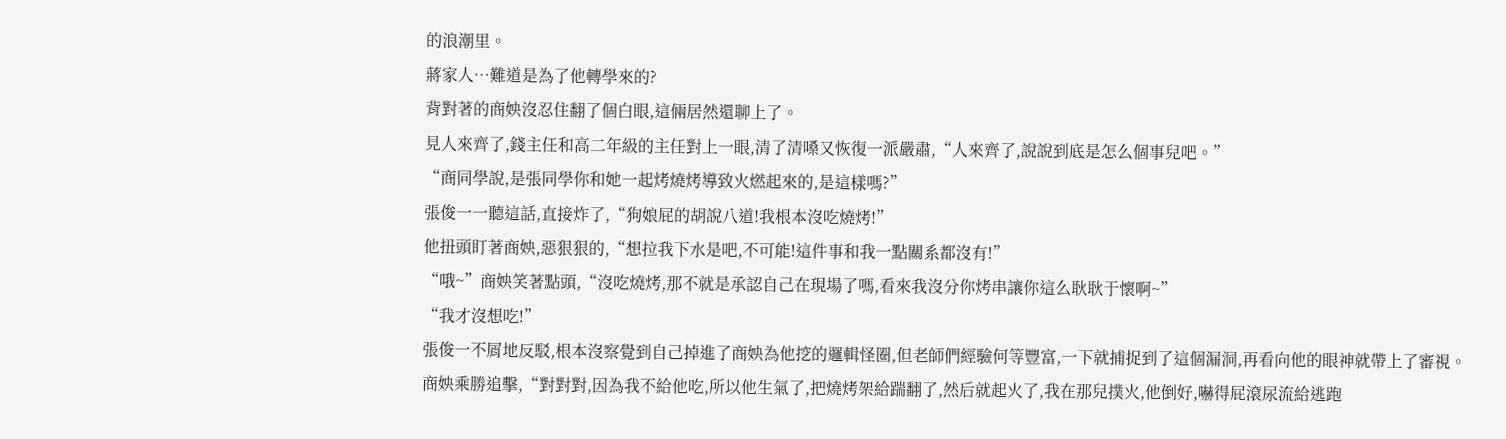的浪潮里。
蔣家人…難道是為了他轉學來的?
背對著的商姎沒忍住翻了個白眼,這倆居然還聊上了。
見人來齊了,錢主任和高二年級的主任對上一眼,清了清嗓又恢復一派嚴肅,“人來齊了,說說到底是怎么個事兒吧。”
“商同學說,是張同學你和她一起烤燒烤導致火燃起來的,是這樣嗎?”
張俊一一聽這話,直接炸了,“狗娘屁的胡說八道!我根本沒吃燒烤!”
他扭頭盯著商姎,惡狠狠的,“想拉我下水是吧,不可能!這件事和我一點關系都沒有!”
“哦~”商姎笑著點頭,“沒吃燒烤,那不就是承認自己在現場了嗎,看來我沒分你烤串讓你這么耿耿于懷啊~”
“我才沒想吃!”
張俊一不屑地反駁,根本沒察覺到自己掉進了商姎為他挖的邏輯怪圈,但老師們經驗何等豐富,一下就捕捉到了這個漏洞,再看向他的眼神就帶上了審視。
商姎乘勝追擊,“對對對,因為我不給他吃,所以他生氣了,把燒烤架給踹翻了,然后就起火了,我在那兒撲火,他倒好,嚇得屁滾尿流給逃跑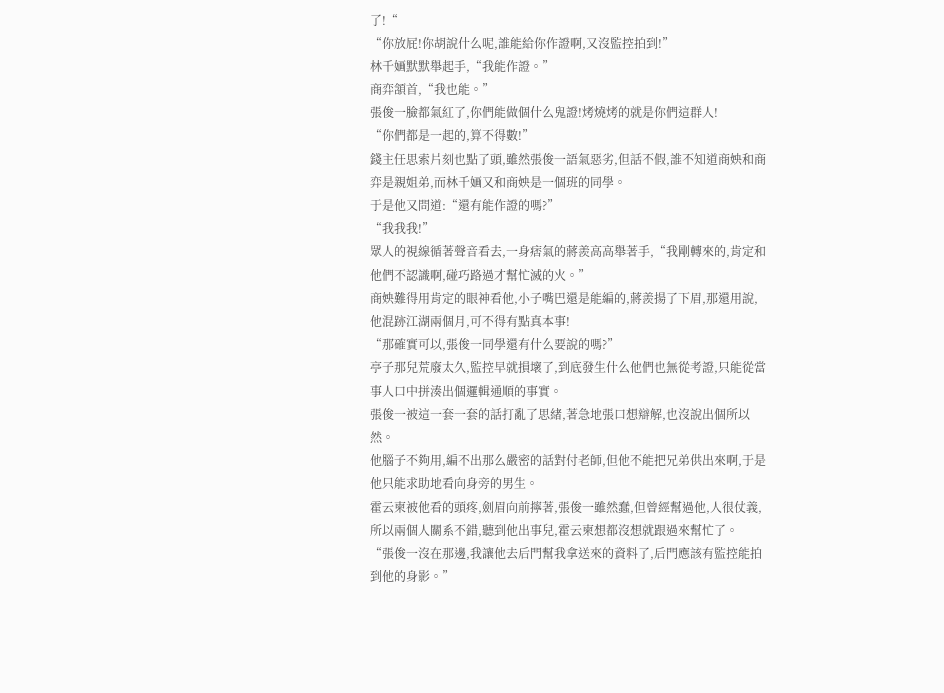了!“
“你放屁!你胡說什么呢,誰能給你作證啊,又沒監控拍到!”
林千婳默默舉起手,“我能作證。”
商弈頷首,“我也能。”
張俊一臉都氣紅了,你們能做個什么鬼證!烤燒烤的就是你們這群人!
“你們都是一起的,算不得數!”
錢主任思索片刻也點了頭,雖然張俊一語氣惡劣,但話不假,誰不知道商姎和商弈是親姐弟,而林千婳又和商姎是一個班的同學。
于是他又問道:“還有能作證的嗎?”
“我我我!”
眾人的視線循著聲音看去,一身痞氣的蔣羨高高舉著手,“我剛轉來的,肯定和他們不認識啊,碰巧路過才幫忙滅的火。”
商姎難得用肯定的眼神看他,小子嘴巴還是能編的,蔣羨揚了下眉,那還用說,他混跡江湖兩個月,可不得有點真本事!
“那確實可以,張俊一同學還有什么要說的嗎?”
亭子那兒荒廢太久,監控早就損壞了,到底發生什么他們也無從考證,只能從當事人口中拼湊出個邏輯通順的事實。
張俊一被這一套一套的話打亂了思緒,著急地張口想辯解,也沒說出個所以然。
他腦子不夠用,編不出那么嚴密的話對付老師,但他不能把兄弟供出來啊,于是他只能求助地看向身旁的男生。
霍云柬被他看的頭疼,劍眉向前擰著,張俊一雖然蠢,但曾經幫過他,人很仗義,所以兩個人關系不錯,聽到他出事兒,霍云柬想都沒想就跟過來幫忙了。
“張俊一沒在那邊,我讓他去后門幫我拿送來的資料了,后門應該有監控能拍到他的身影。”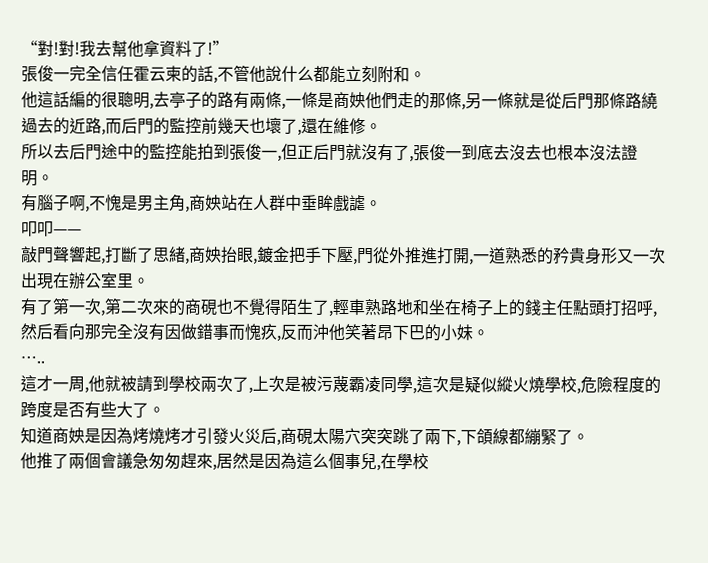“對!對!我去幫他拿資料了!”
張俊一完全信任霍云柬的話,不管他說什么都能立刻附和。
他這話編的很聰明,去亭子的路有兩條,一條是商姎他們走的那條,另一條就是從后門那條路繞過去的近路,而后門的監控前幾天也壞了,還在維修。
所以去后門途中的監控能拍到張俊一,但正后門就沒有了,張俊一到底去沒去也根本沒法證明。
有腦子啊,不愧是男主角,商姎站在人群中垂眸戲謔。
叩叩——
敲門聲響起,打斷了思緒,商姎抬眼,鍍金把手下壓,門從外推進打開,一道熟悉的矜貴身形又一次出現在辦公室里。
有了第一次,第二次來的商硯也不覺得陌生了,輕車熟路地和坐在椅子上的錢主任點頭打招呼,然后看向那完全沒有因做錯事而愧疚,反而沖他笑著昂下巴的小妹。
…..
這才一周,他就被請到學校兩次了,上次是被污蔑霸凌同學,這次是疑似縱火燒學校,危險程度的跨度是否有些大了。
知道商姎是因為烤燒烤才引發火災后,商硯太陽穴突突跳了兩下,下頜線都繃緊了。
他推了兩個會議急匆匆趕來,居然是因為這么個事兒,在學校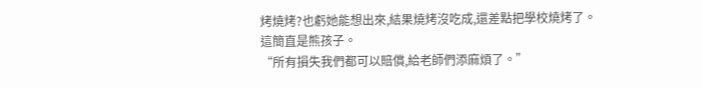烤燒烤?也虧她能想出來,結果燒烤沒吃成,還差點把學校燒烤了。
這簡直是熊孩子。
“所有損失我們都可以賠償,給老師們添麻煩了。”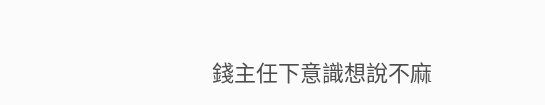錢主任下意識想說不麻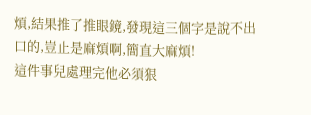煩,結果推了推眼鏡,發現這三個字是說不出口的,豈止是麻煩啊,簡直大麻煩!
這件事兒處理完他必須狠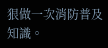狠做一次消防普及知識。